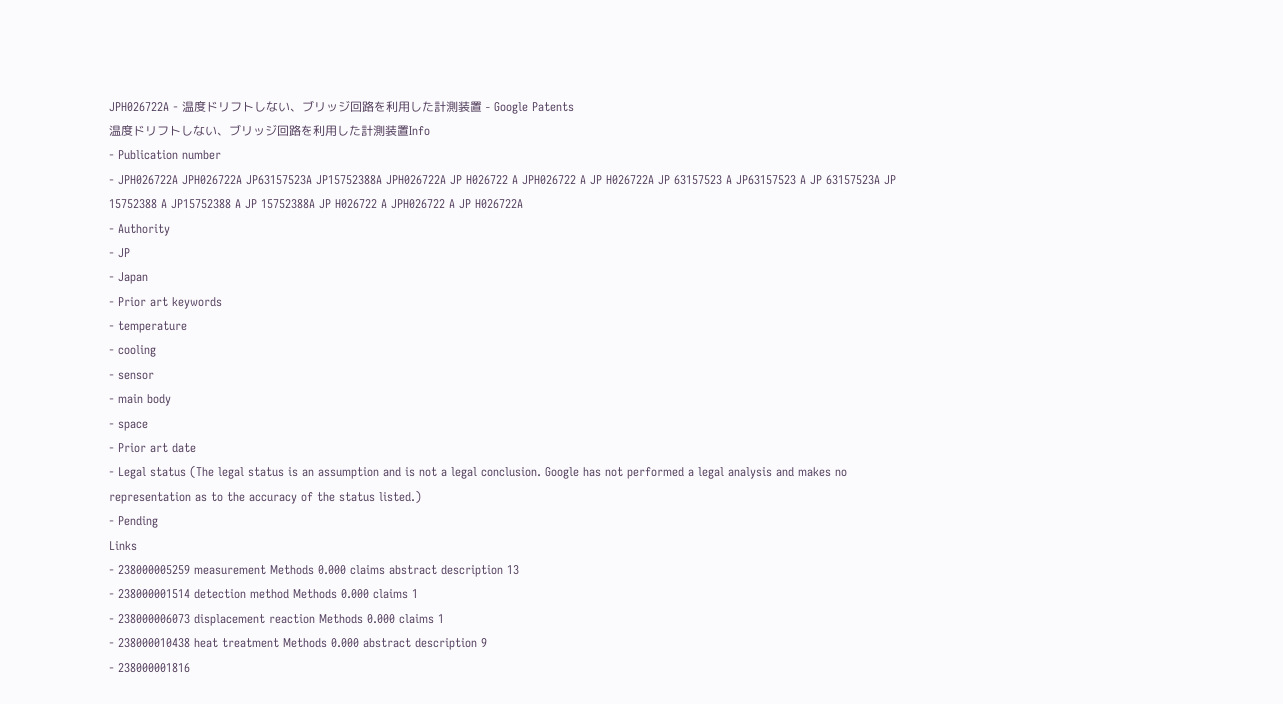JPH026722A - 温度ドリフトしない、ブリッジ回路を利用した計測装置 - Google Patents
温度ドリフトしない、ブリッジ回路を利用した計測装置Info
- Publication number
- JPH026722A JPH026722A JP63157523A JP15752388A JPH026722A JP H026722 A JPH026722 A JP H026722A JP 63157523 A JP63157523 A JP 63157523A JP 15752388 A JP15752388 A JP 15752388A JP H026722 A JPH026722 A JP H026722A
- Authority
- JP
- Japan
- Prior art keywords
- temperature
- cooling
- sensor
- main body
- space
- Prior art date
- Legal status (The legal status is an assumption and is not a legal conclusion. Google has not performed a legal analysis and makes no representation as to the accuracy of the status listed.)
- Pending
Links
- 238000005259 measurement Methods 0.000 claims abstract description 13
- 238000001514 detection method Methods 0.000 claims 1
- 238000006073 displacement reaction Methods 0.000 claims 1
- 238000010438 heat treatment Methods 0.000 abstract description 9
- 238000001816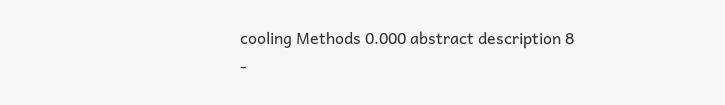cooling Methods 0.000 abstract description 8
-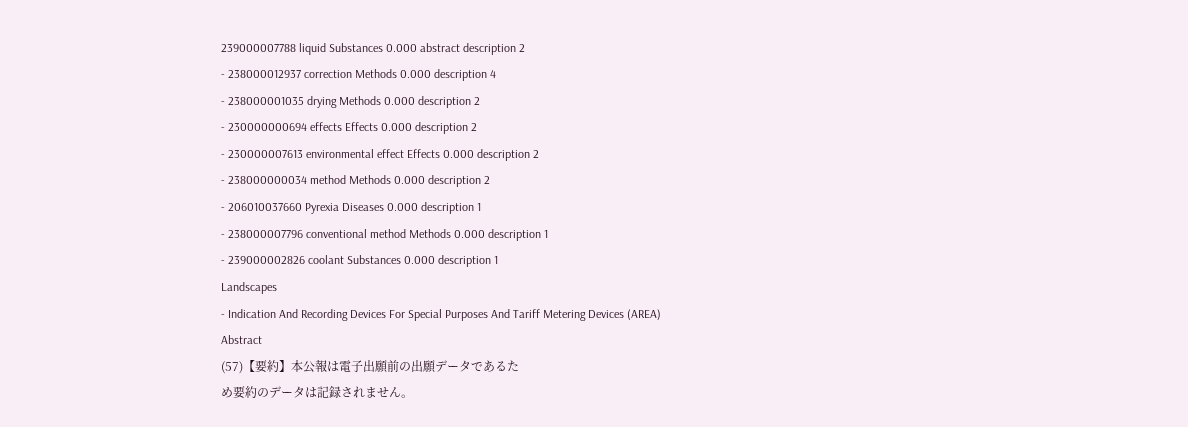239000007788 liquid Substances 0.000 abstract description 2
- 238000012937 correction Methods 0.000 description 4
- 238000001035 drying Methods 0.000 description 2
- 230000000694 effects Effects 0.000 description 2
- 230000007613 environmental effect Effects 0.000 description 2
- 238000000034 method Methods 0.000 description 2
- 206010037660 Pyrexia Diseases 0.000 description 1
- 238000007796 conventional method Methods 0.000 description 1
- 239000002826 coolant Substances 0.000 description 1
Landscapes
- Indication And Recording Devices For Special Purposes And Tariff Metering Devices (AREA)
Abstract
(57)【要約】本公報は電子出願前の出願データであるた
め要約のデータは記録されません。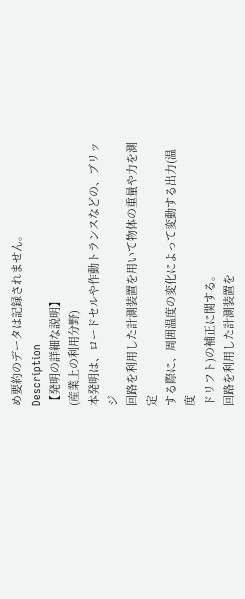め要約のデータは記録されません。
Description
【発明の詳細な説明】
(産業上の利用分野)
本発明は、ロードセルや作動トランスなどの、ブリッジ
回路を利用した計測装置を用いて物体の重量や力を測定
する際に、周囲温度の変化によって変動する出力(温度
ドリフト)の補正に関する。
回路を利用した計測装置を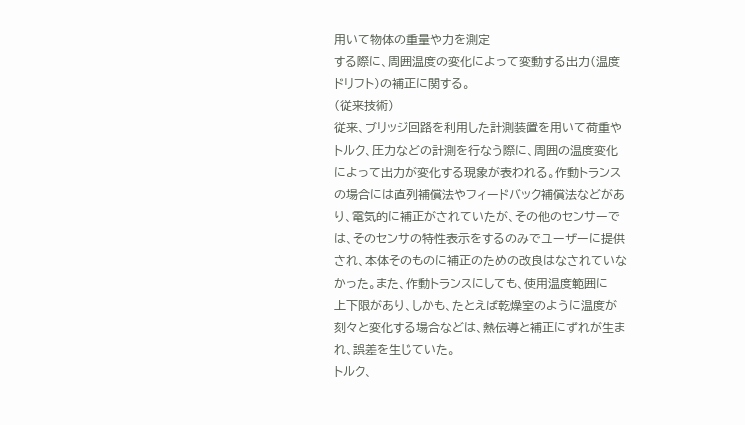用いて物体の重量や力を測定
する際に、周囲温度の変化によって変動する出力(温度
ドリフト)の補正に関する。
(従来技術)
従来、ブリッジ回路を利用した計測装置を用いて荷重や
トルク、圧力などの計測を行なう際に、周囲の温度変化
によって出力が変化する現象が表われる。作動トランス
の場合には直列補償法やフィードバック補償法などがあ
り、電気的に補正がされていたが、その他のセンサーで
は、そのセンサの特性表示をするのみでユーザーに提供
され、本体そのものに補正のための改良はなされていな
かった。また、作動トランスにしても、使用温度範囲に
上下限があり、しかも、たとえば乾燥室のように温度が
刻々と変化する場合などは、熱伝導と補正にずれが生ま
れ、誤差を生じていた。
トルク、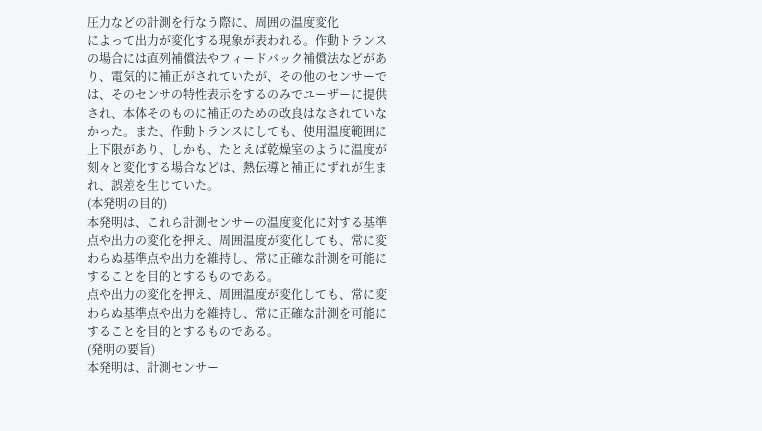圧力などの計測を行なう際に、周囲の温度変化
によって出力が変化する現象が表われる。作動トランス
の場合には直列補償法やフィードバック補償法などがあ
り、電気的に補正がされていたが、その他のセンサーで
は、そのセンサの特性表示をするのみでユーザーに提供
され、本体そのものに補正のための改良はなされていな
かった。また、作動トランスにしても、使用温度範囲に
上下限があり、しかも、たとえば乾燥室のように温度が
刻々と変化する場合などは、熱伝導と補正にずれが生ま
れ、誤差を生じていた。
(本発明の目的)
本発明は、これら計測センサーの温度変化に対する基準
点や出力の変化を押え、周囲温度が変化しても、常に変
わらぬ基準点や出力を維持し、常に正確な計測を可能に
することを目的とするものである。
点や出力の変化を押え、周囲温度が変化しても、常に変
わらぬ基準点や出力を維持し、常に正確な計測を可能に
することを目的とするものである。
(発明の要旨)
本発明は、計測センサー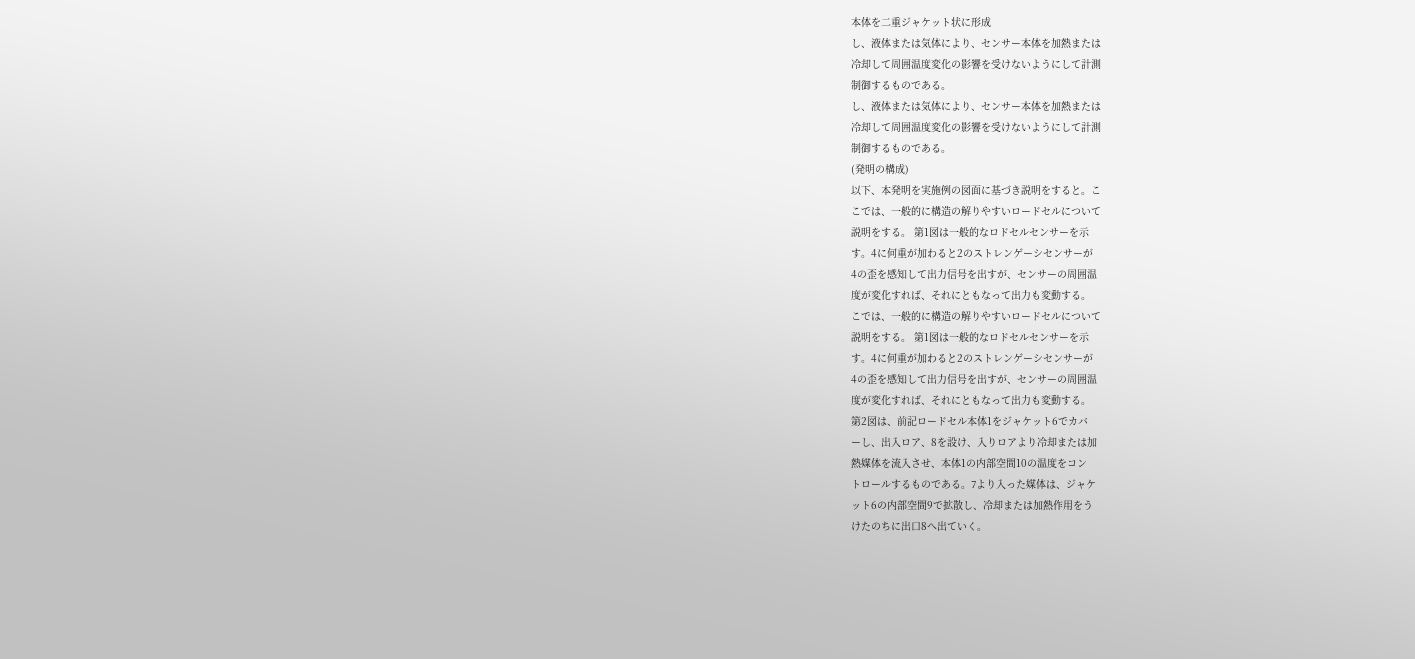本体を二重ジャケット状に形成
し、液体または気体により、センサー本体を加熱または
冷却して周囲温度変化の影響を受けないようにして計測
制御するものである。
し、液体または気体により、センサー本体を加熱または
冷却して周囲温度変化の影響を受けないようにして計測
制御するものである。
(発明の構成)
以下、本発明を実施例の図面に基づき説明をすると。こ
こでは、一般的に構造の解りやすいロードセルについて
説明をする。 第1図は一般的なロドセルセンサーを示
す。4に何重が加わると2のストレンゲーシセンサーが
4の歪を感知して出力信号を出すが、センサーの周囲温
度が変化すれば、それにともなって出力も変動する。
こでは、一般的に構造の解りやすいロードセルについて
説明をする。 第1図は一般的なロドセルセンサーを示
す。4に何重が加わると2のストレンゲーシセンサーが
4の歪を感知して出力信号を出すが、センサーの周囲温
度が変化すれば、それにともなって出力も変動する。
第2図は、前記ロードセル本体1をジャケット6でカバ
ーし、出入ロア、8を設け、入りロアより冷却または加
熱媒体を流入させ、本体1の内部空間10の温度をコン
トロールするものである。7より入った媒体は、ジャケ
ット6の内部空間9で拡散し、冷却または加熱作用をう
けたのちに出口8へ出ていく。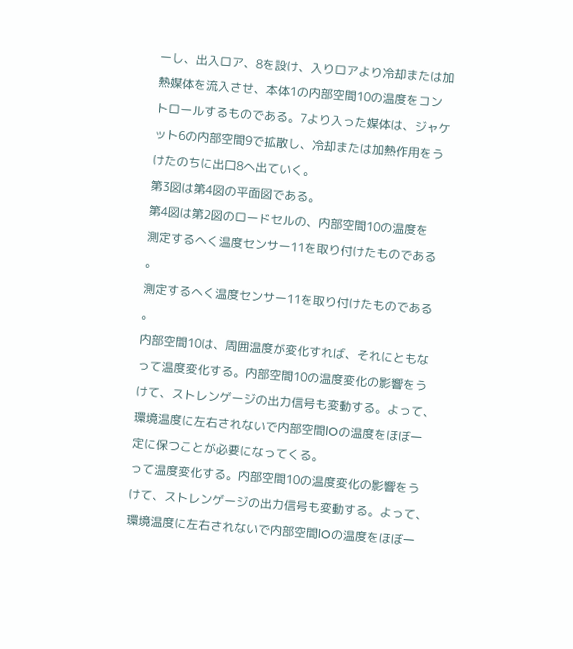ーし、出入ロア、8を設け、入りロアより冷却または加
熱媒体を流入させ、本体1の内部空間10の温度をコン
トロールするものである。7より入った媒体は、ジャケ
ット6の内部空間9で拡散し、冷却または加熱作用をう
けたのちに出口8へ出ていく。
第3図は第4図の平面図である。
第4図は第2図のロードセルの、内部空間10の温度を
測定するへく温度センサー11を取り付けたものである
。
測定するへく温度センサー11を取り付けたものである
。
内部空間10は、周囲温度が変化すれば、それにともな
って温度変化する。内部空間10の温度変化の影響をう
けて、ストレンゲージの出力信号も変動する。よって、
環境温度に左右されないで内部空間lOの温度をほぼ一
定に保つことが必要になってくる。
って温度変化する。内部空間10の温度変化の影響をう
けて、ストレンゲージの出力信号も変動する。よって、
環境温度に左右されないで内部空間lOの温度をほぼ一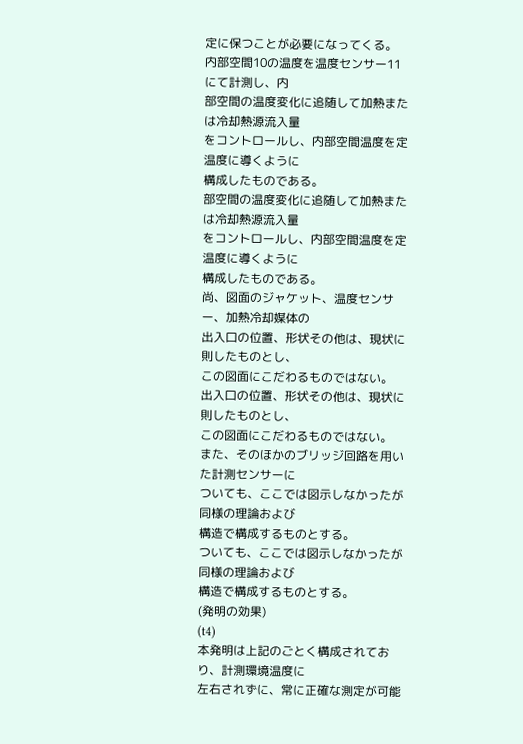定に保つことが必要になってくる。
内部空間10の温度を温度センサー11にて計測し、内
部空間の温度変化に追随して加熱または冷却熱源流入量
をコントロールし、内部空間温度を定温度に導くように
構成したものである。
部空間の温度変化に追随して加熱または冷却熱源流入量
をコントロールし、内部空間温度を定温度に導くように
構成したものである。
尚、図面のジャケット、温度センサー、加熱冷却媒体の
出入口の位置、形状その他は、現状に則したものとし、
この図面にこだわるものではない。
出入口の位置、形状その他は、現状に則したものとし、
この図面にこだわるものではない。
また、そのほかのブリッジ回路を用いた計測センサーに
ついても、ここでは図示しなかったが同様の理論および
構造で構成するものとする。
ついても、ここでは図示しなかったが同様の理論および
構造で構成するものとする。
(発明の効果)
(t4)
本発明は上記のごとく構成されており、計測環境温度に
左右されずに、常に正確な測定が可能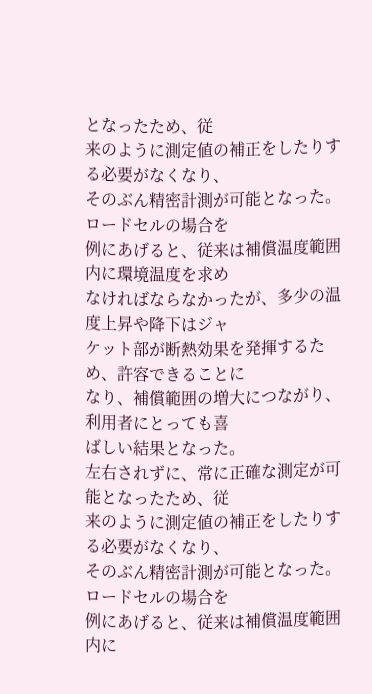となったため、従
来のように測定値の補正をしたりする必要がなくなり、
そのぶん精密計測が可能となった。ロードセルの場合を
例にあげると、従来は補償温度範囲内に環境温度を求め
なければならなかったが、多少の温度上昇や降下はジャ
ケット部が断熱効果を発揮するため、許容できることに
なり、補償範囲の増大につながり、利用者にとっても喜
ばしい結果となった。
左右されずに、常に正確な測定が可能となったため、従
来のように測定値の補正をしたりする必要がなくなり、
そのぶん精密計測が可能となった。ロードセルの場合を
例にあげると、従来は補償温度範囲内に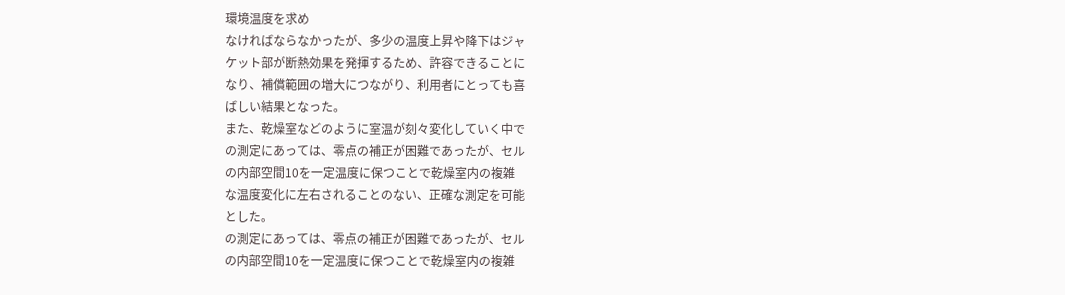環境温度を求め
なければならなかったが、多少の温度上昇や降下はジャ
ケット部が断熱効果を発揮するため、許容できることに
なり、補償範囲の増大につながり、利用者にとっても喜
ばしい結果となった。
また、乾燥室などのように室温が刻々変化していく中で
の測定にあっては、零点の補正が困難であったが、セル
の内部空間10を一定温度に保つことで乾燥室内の複雑
な温度変化に左右されることのない、正確な測定を可能
とした。
の測定にあっては、零点の補正が困難であったが、セル
の内部空間10を一定温度に保つことで乾燥室内の複雑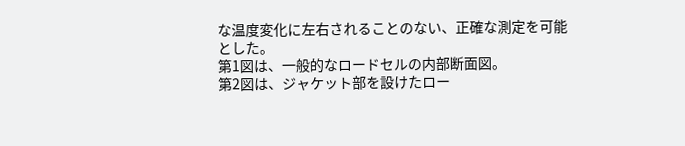な温度変化に左右されることのない、正確な測定を可能
とした。
第1図は、一般的なロードセルの内部断面図。
第2図は、ジャケット部を設けたロー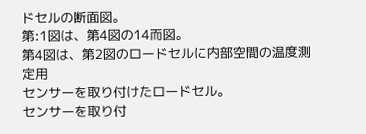ドセルの断面図。
第:1図は、第4図の14而図。
第4図は、第2図のロードセルに内部空間の温度測定用
センサーを取り付けたロードセル。
センサーを取り付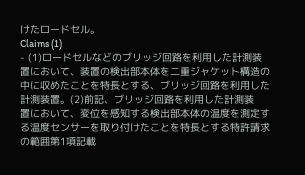けたロードセル。
Claims (1)
- (1)ロードセルなどのブリッジ回路を利用した計測装
置において、装置の検出部本体を二重ジャケット構造の
中に収めたことを特長とする、ブリッジ回路を利用した
計測装置。(2)前記、ブリッジ回路を利用した計測装
置において、変位を感知する検出部本体の温度を測定す
る温度センサーを取り付けたことを特長とする特許請求
の範囲第1項記載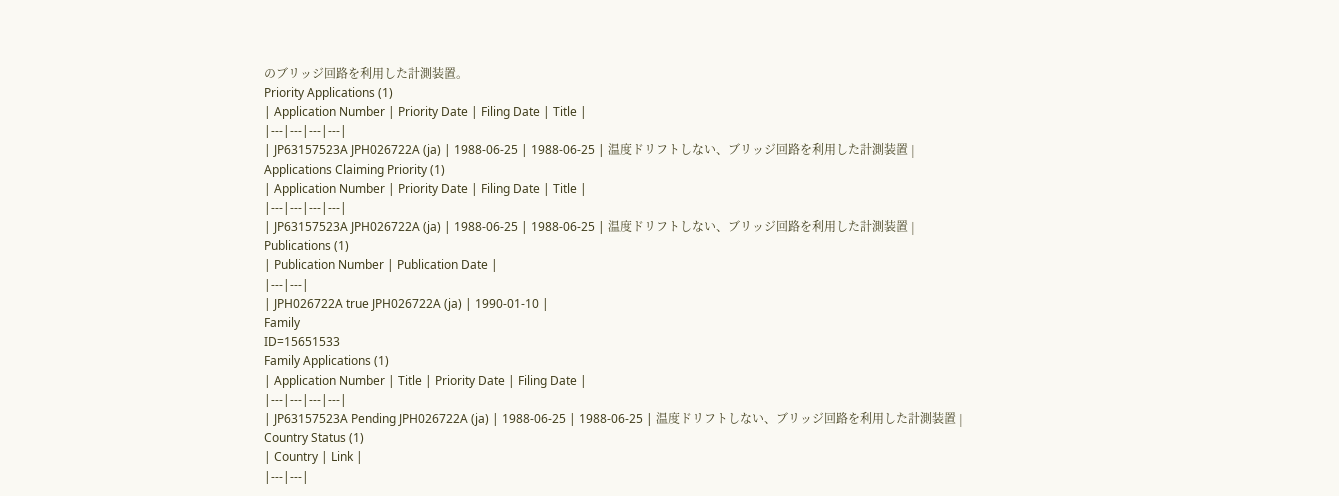のブリッジ回路を利用した計測装置。
Priority Applications (1)
| Application Number | Priority Date | Filing Date | Title |
|---|---|---|---|
| JP63157523A JPH026722A (ja) | 1988-06-25 | 1988-06-25 | 温度ドリフトしない、ブリッジ回路を利用した計測装置 |
Applications Claiming Priority (1)
| Application Number | Priority Date | Filing Date | Title |
|---|---|---|---|
| JP63157523A JPH026722A (ja) | 1988-06-25 | 1988-06-25 | 温度ドリフトしない、ブリッジ回路を利用した計測装置 |
Publications (1)
| Publication Number | Publication Date |
|---|---|
| JPH026722A true JPH026722A (ja) | 1990-01-10 |
Family
ID=15651533
Family Applications (1)
| Application Number | Title | Priority Date | Filing Date |
|---|---|---|---|
| JP63157523A Pending JPH026722A (ja) | 1988-06-25 | 1988-06-25 | 温度ドリフトしない、ブリッジ回路を利用した計測装置 |
Country Status (1)
| Country | Link |
|---|---|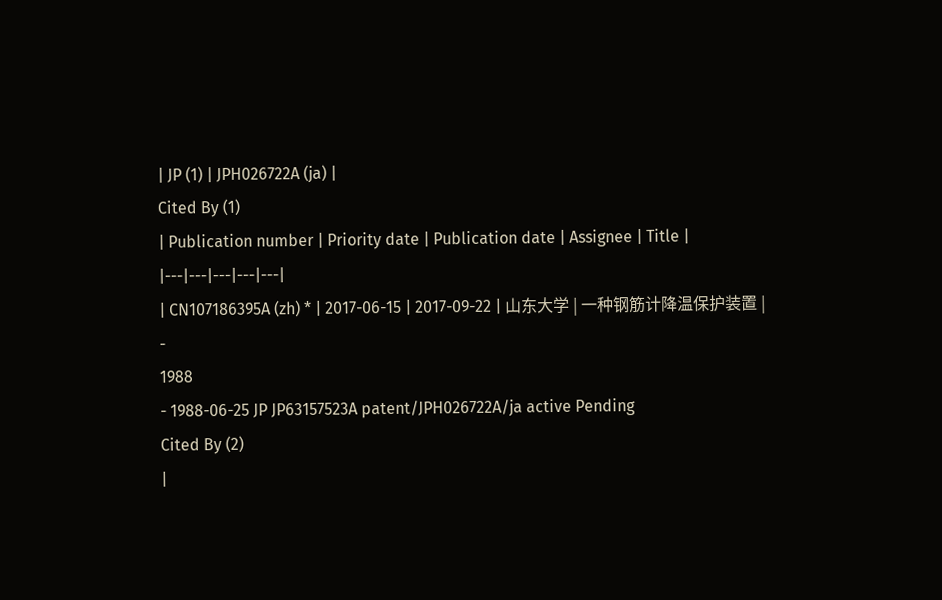| JP (1) | JPH026722A (ja) |
Cited By (1)
| Publication number | Priority date | Publication date | Assignee | Title |
|---|---|---|---|---|
| CN107186395A (zh) * | 2017-06-15 | 2017-09-22 | 山东大学 | 一种钢筋计降温保护装置 |
-
1988
- 1988-06-25 JP JP63157523A patent/JPH026722A/ja active Pending
Cited By (2)
|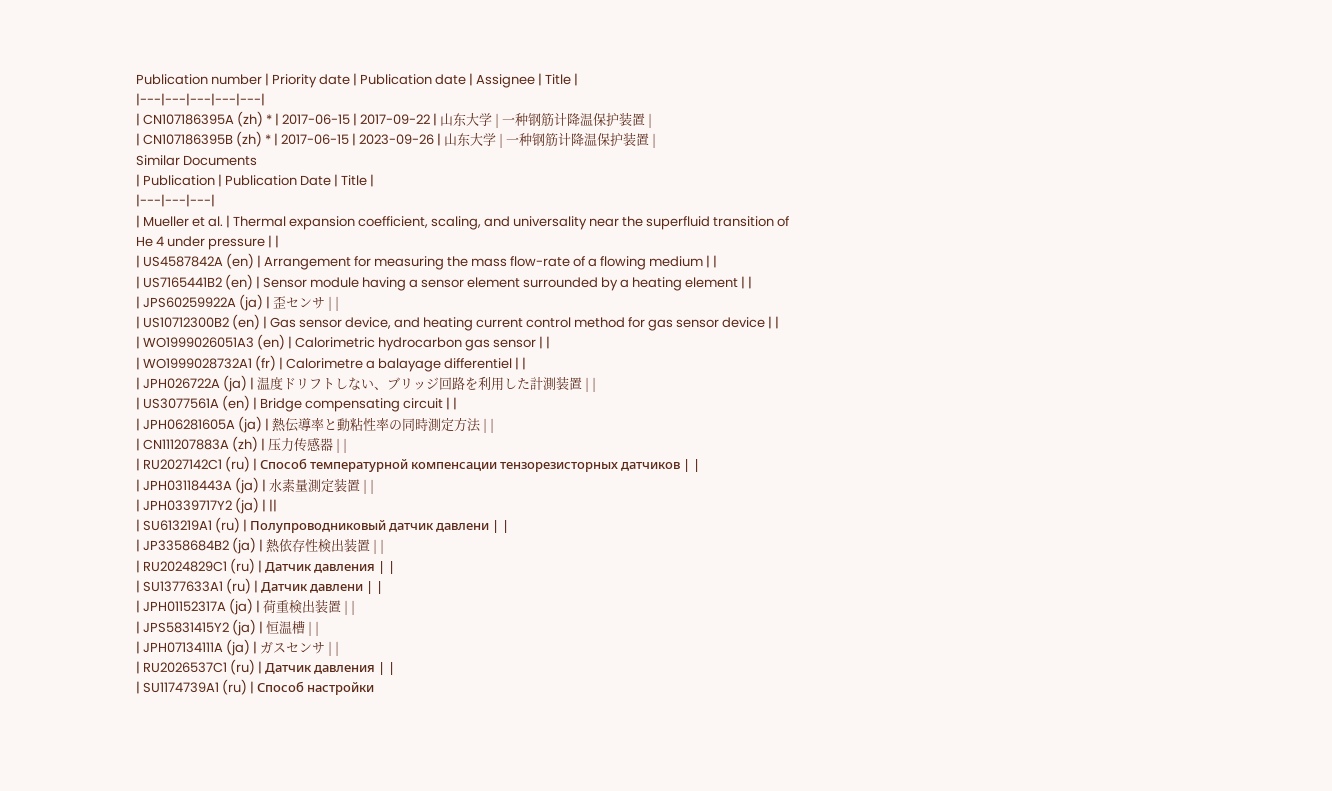Publication number | Priority date | Publication date | Assignee | Title |
|---|---|---|---|---|
| CN107186395A (zh) * | 2017-06-15 | 2017-09-22 | 山东大学 | 一种钢筋计降温保护装置 |
| CN107186395B (zh) * | 2017-06-15 | 2023-09-26 | 山东大学 | 一种钢筋计降温保护装置 |
Similar Documents
| Publication | Publication Date | Title |
|---|---|---|
| Mueller et al. | Thermal expansion coefficient, scaling, and universality near the superfluid transition of He 4 under pressure | |
| US4587842A (en) | Arrangement for measuring the mass flow-rate of a flowing medium | |
| US7165441B2 (en) | Sensor module having a sensor element surrounded by a heating element | |
| JPS60259922A (ja) | 歪センサ | |
| US10712300B2 (en) | Gas sensor device, and heating current control method for gas sensor device | |
| WO1999026051A3 (en) | Calorimetric hydrocarbon gas sensor | |
| WO1999028732A1 (fr) | Calorimetre a balayage differentiel | |
| JPH026722A (ja) | 温度ドリフトしない、ブリッジ回路を利用した計測装置 | |
| US3077561A (en) | Bridge compensating circuit | |
| JPH06281605A (ja) | 熱伝導率と動粘性率の同時測定方法 | |
| CN111207883A (zh) | 压力传感器 | |
| RU2027142C1 (ru) | Способ температурной компенсации тензорезисторных датчиков | |
| JPH03118443A (ja) | 水素量測定装置 | |
| JPH0339717Y2 (ja) | ||
| SU613219A1 (ru) | Полупроводниковый датчик давлени | |
| JP3358684B2 (ja) | 熱依存性検出装置 | |
| RU2024829C1 (ru) | Датчик давления | |
| SU1377633A1 (ru) | Датчик давлени | |
| JPH01152317A (ja) | 荷重検出装置 | |
| JPS5831415Y2 (ja) | 恒温槽 | |
| JPH07134111A (ja) | ガスセンサ | |
| RU2026537C1 (ru) | Датчик давления | |
| SU1174739A1 (ru) | Способ настройки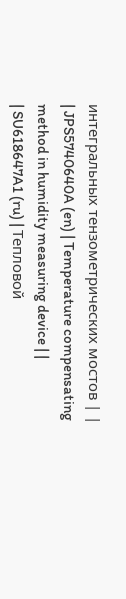интегральных тензометрических мостов | |
| JPS5740640A (en) | Temperature compensating method in humidity measuring device | |
| SU618647A1 (ru) | Тепловой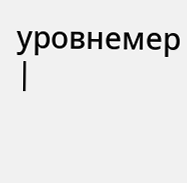уровнемер |